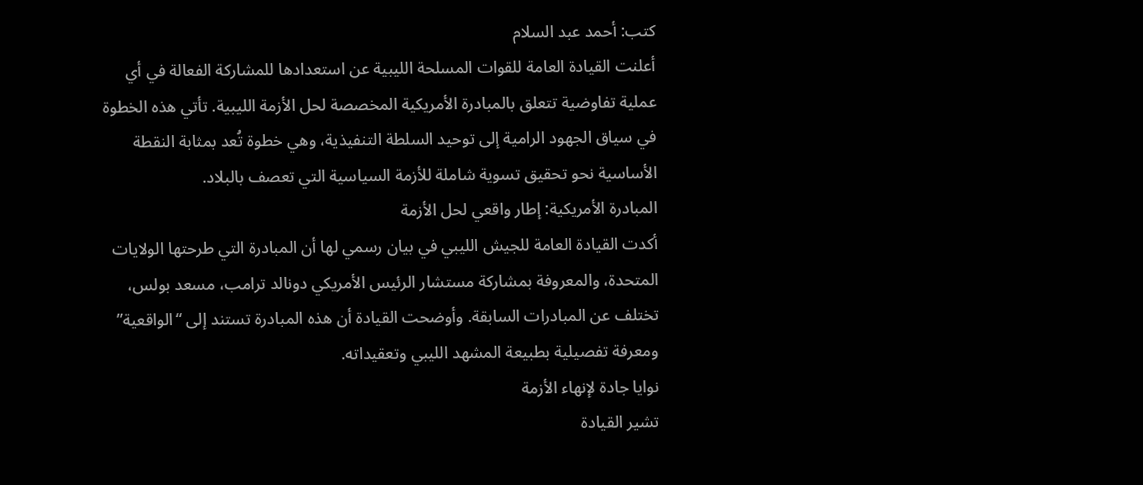كتب: أحمد عبد السلام
أعلنت القيادة العامة للقوات المسلحة الليبية عن استعدادها للمشاركة الفعالة في أي عملية تفاوضية تتعلق بالمبادرة الأمريكية المخصصة لحل الأزمة الليبية. تأتي هذه الخطوة في سياق الجهود الرامية إلى توحيد السلطة التنفيذية، وهي خطوة تُعد بمثابة النقطة الأساسية نحو تحقيق تسوية شاملة للأزمة السياسية التي تعصف بالبلاد.
المبادرة الأمريكية: إطار واقعي لحل الأزمة
أكدت القيادة العامة للجيش الليبي في بيان رسمي لها أن المبادرة التي طرحتها الولايات المتحدة، والمعروفة بمشاركة مستشار الرئيس الأمريكي دونالد ترامب، مسعد بولس، تختلف عن المبادرات السابقة. وأوضحت القيادة أن هذه المبادرة تستند إلى “الواقعية” ومعرفة تفصيلية بطبيعة المشهد الليبي وتعقيداته.
نوايا جادة لإنهاء الأزمة
تشير القيادة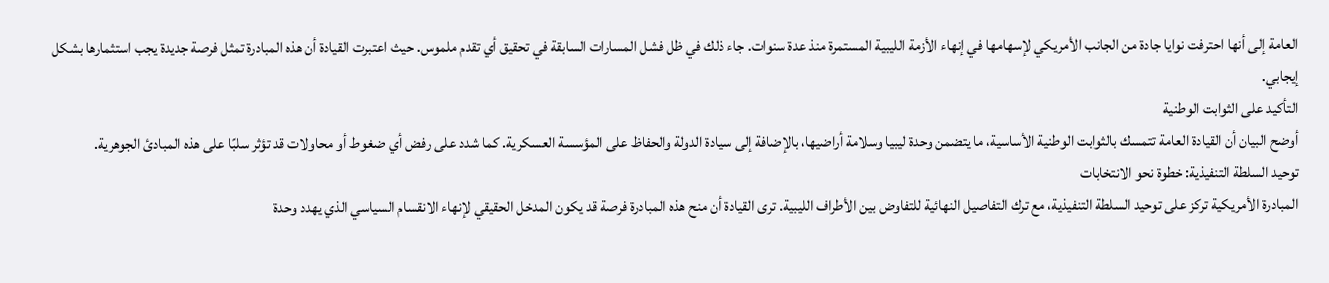العامة إلى أنها احترفت نوايا جادة من الجانب الأمريكي لإسهامها في إنهاء الأزمة الليبية المستمرة منذ عدة سنوات. جاء ذلك في ظل فشل المسارات السابقة في تحقيق أي تقدم ملموس. حيث اعتبرت القيادة أن هذه المبادرة تمثل فرصة جديدة يجب استثمارها بشكل إيجابي.
التأكيد على الثوابت الوطنية
أوضح البيان أن القيادة العامة تتمسك بالثوابت الوطنية الأساسية، ما يتضمن وحدة ليبيا وسلامة أراضيها، بالإضافة إلى سيادة الدولة والحفاظ على المؤسسة العسكرية. كما شدد على رفض أي ضغوط أو محاولات قد تؤثر سلبًا على هذه المبادئ الجوهرية.
توحيد السلطة التنفيذية: خطوة نحو الانتخابات
المبادرة الأمريكية تركز على توحيد السلطة التنفيذية، مع ترك التفاصيل النهائية للتفاوض بين الأطراف الليبية. ترى القيادة أن منح هذه المبادرة فرصة قد يكون المدخل الحقيقي لإنهاء الانقسام السياسي الذي يهدد وحدة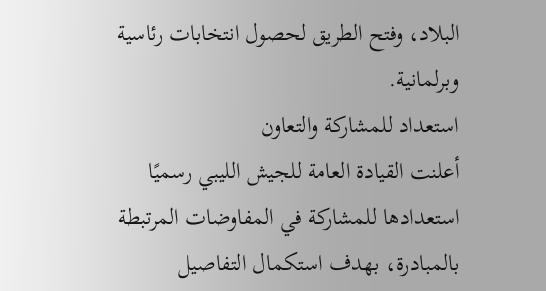البلاد، وفتح الطريق لحصول انتخابات رئاسية وبرلمانية.
استعداد للمشاركة والتعاون
أعلنت القيادة العامة للجيش الليبي رسميًا استعدادها للمشاركة في المفاوضات المرتبطة بالمبادرة، بهدف استكمال التفاصيل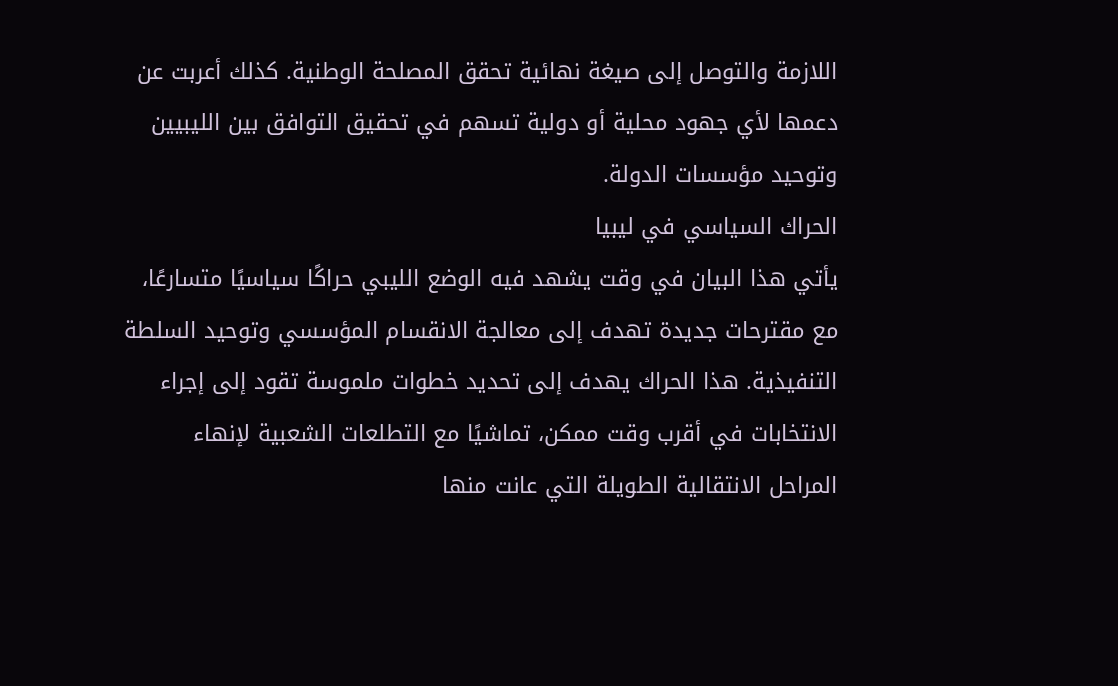اللازمة والتوصل إلى صيغة نهائية تحقق المصلحة الوطنية. كذلك أعربت عن دعمها لأي جهود محلية أو دولية تسهم في تحقيق التوافق بين الليبيين وتوحيد مؤسسات الدولة.
الحراك السياسي في ليبيا
يأتي هذا البيان في وقت يشهد فيه الوضع الليبي حراكًا سياسيًا متسارعًا، مع مقترحات جديدة تهدف إلى معالجة الانقسام المؤسسي وتوحيد السلطة التنفيذية. هذا الحراك يهدف إلى تحديد خطوات ملموسة تقود إلى إجراء الانتخابات في أقرب وقت ممكن، تماشيًا مع التطلعات الشعبية لإنهاء المراحل الانتقالية الطويلة التي عانت منها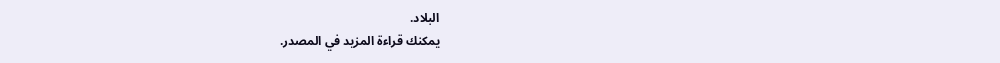البلاد.
يمكنك قراءة المزيد في المصدر.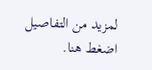لمزيد من التفاصيل اضغط هنا.